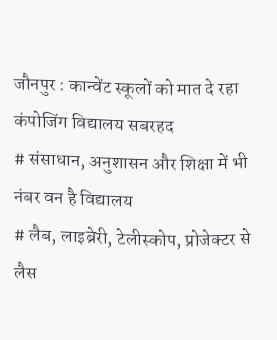जौनपुर : कान्वेंट स्कूलों को मात दे रहा कंपोजिंग विद्यालय सबरहद
# संसाधान, अनुशासन और शिक्षा में भी नंबर वन है विद्यालय
# लैब, लाइब्रेरी, टेलीस्कोप, प्रोजेक्टर से लैस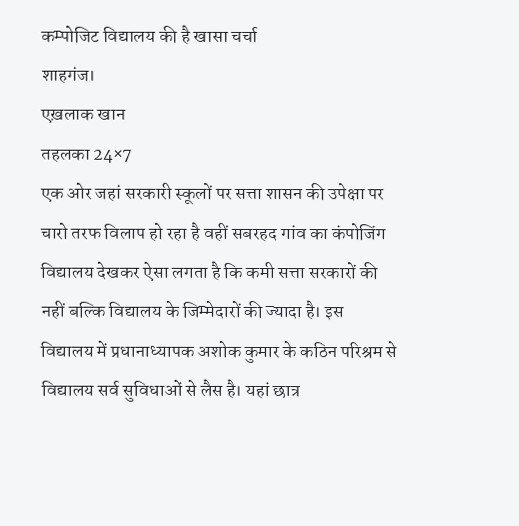कम्पोजिट विद्यालय की है खासा चर्चा
शाहगंज।
एख़लाक खान
तहलका 24×7
एक ओर जहां सरकारी स्कूलों पर सत्ता शासन की उपेक्षा पर चारो तरफ विलाप हो रहा है वहीं सबरहद गांव का कंपोजिंग विद्यालय देखकर ऐसा लगता है कि कमी सत्ता सरकारों की नहीं बल्कि विद्यालय के जिम्मेदारों की ज्यादा है। इस विद्यालय में प्रधानाध्यापक अशोक कुमार के कठिन परिश्रम से विद्यालय सर्व सुविधाओं से लैस है। यहां छात्र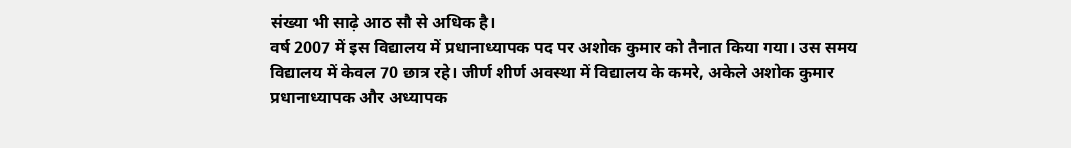संख्या भी साढ़े आठ सौ से अधिक है।
वर्ष 2007 में इस विद्यालय में प्रधानाध्यापक पद पर अशोक कुमार को तैनात किया गया। उस समय विद्यालय में केवल 70 छात्र रहे। जीर्ण शीर्ण अवस्था में विद्यालय के कमरे, अकेले अशोक कुमार प्रधानाध्यापक और अध्यापक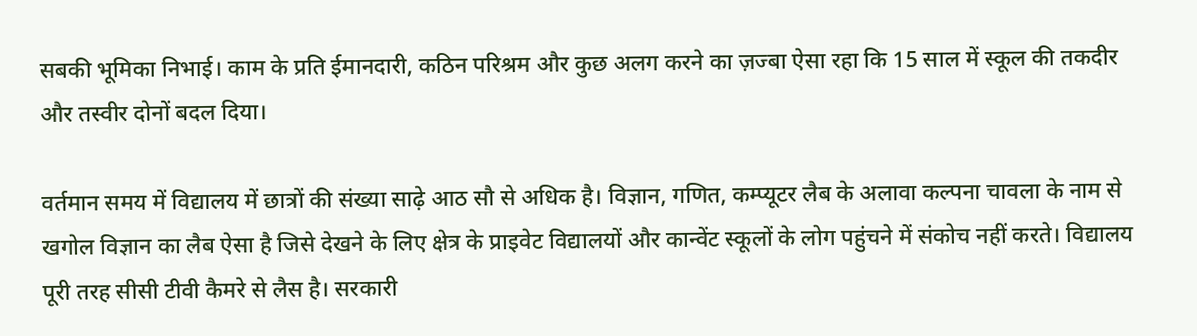सबकी भूमिका निभाई। काम के प्रति ईमानदारी, कठिन परिश्रम और कुछ अलग करने का ज़ज्बा ऐसा रहा कि 15 साल में स्कूल की तकदीर और तस्वीर दोनों बदल दिया।

वर्तमान समय में विद्यालय में छात्रों की संख्या साढ़े आठ सौ से अधिक है। विज्ञान, गणित, कम्प्यूटर लैब के अलावा कल्पना चावला के नाम से खगोल विज्ञान का लैब ऐसा है जिसे देखने के लिए क्षेत्र के प्राइवेट विद्यालयों और कान्वेंट स्कूलों के लोग पहुंचने में संकोच नहीं करते। विद्यालय पूरी तरह सीसी टीवी कैमरे से लैस है। सरकारी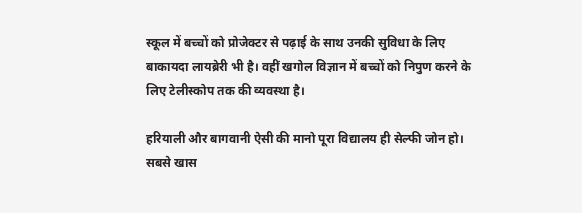स्कूल में बच्चों को प्रोजेक्टर से पढ़ाई के साथ उनकी सुविधा के लिए बाकायदा लायब्रेरी भी है। वहीं खगोल विज्ञान में बच्चों को निपुण करने के लिए टेलीस्कोप तक की व्यवस्था है।

हरियाली और बागवानी ऐसी की मानो पूरा विद्यालय ही सेल्फी जोन हो। सबसे खास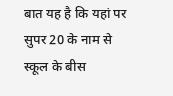बात यह है कि यहां पर सुपर 20 के नाम से स्कूल के बीस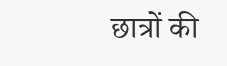छात्रों की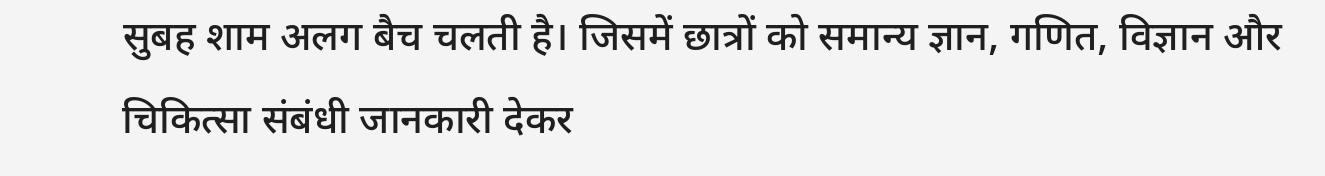सुबह शाम अलग बैच चलती है। जिसमें छात्रों को समान्य ज्ञान, गणित, विज्ञान और चिकित्सा संबंधी जानकारी देकर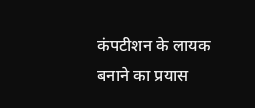कंपटीशन के लायक बनाने का प्रयास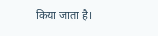किया जाता है।